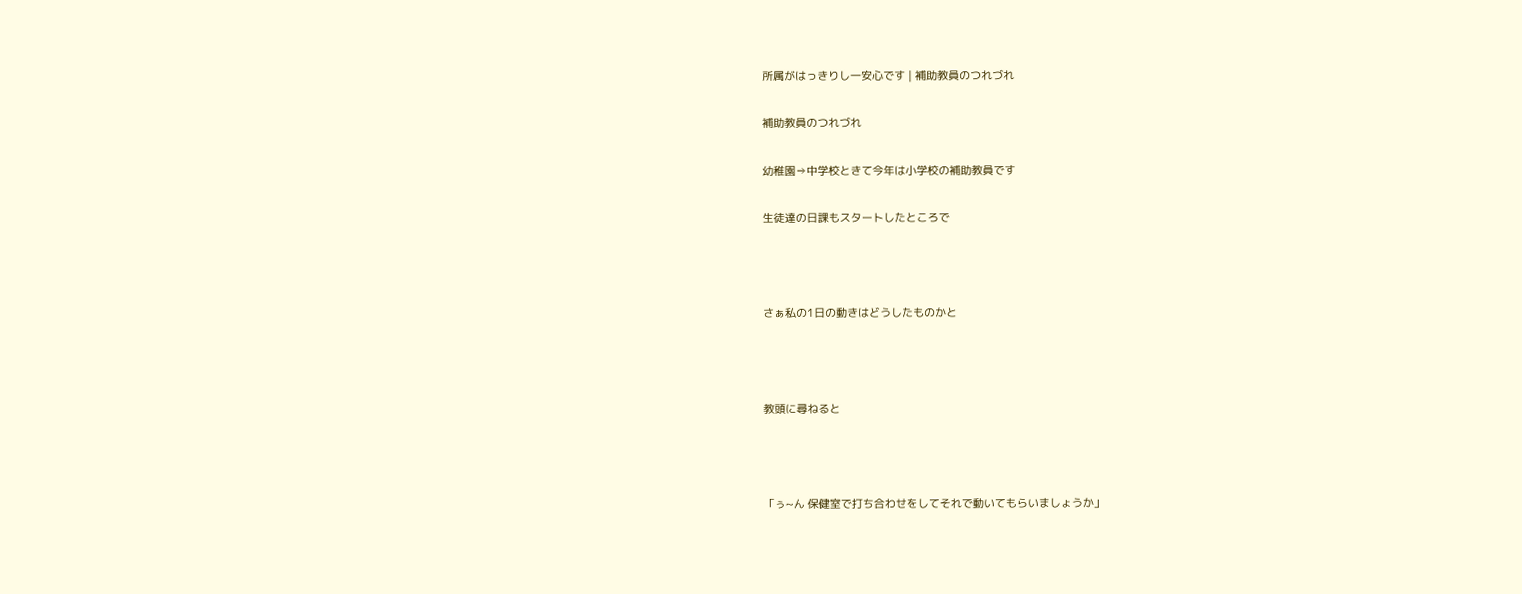所属がはっきりし一安心です | 補助教員のつれづれ

補助教員のつれづれ

幼稚園⇒中学校ときて今年は小学校の補助教員です

生徒達の日課もスタートしたところで



さぁ私の1日の動きはどうしたものかと



教頭に尋ねると



「ぅ~ん 保健室で打ち合わせをしてそれで動いてもらいましょうか」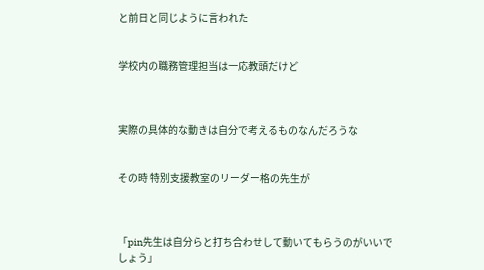と前日と同じように言われた


学校内の職務管理担当は一応教頭だけど



実際の具体的な動きは自分で考えるものなんだろうな


その時 特別支援教室のリーダー格の先生が



「pin先生は自分らと打ち合わせして動いてもらうのがいいでしょう」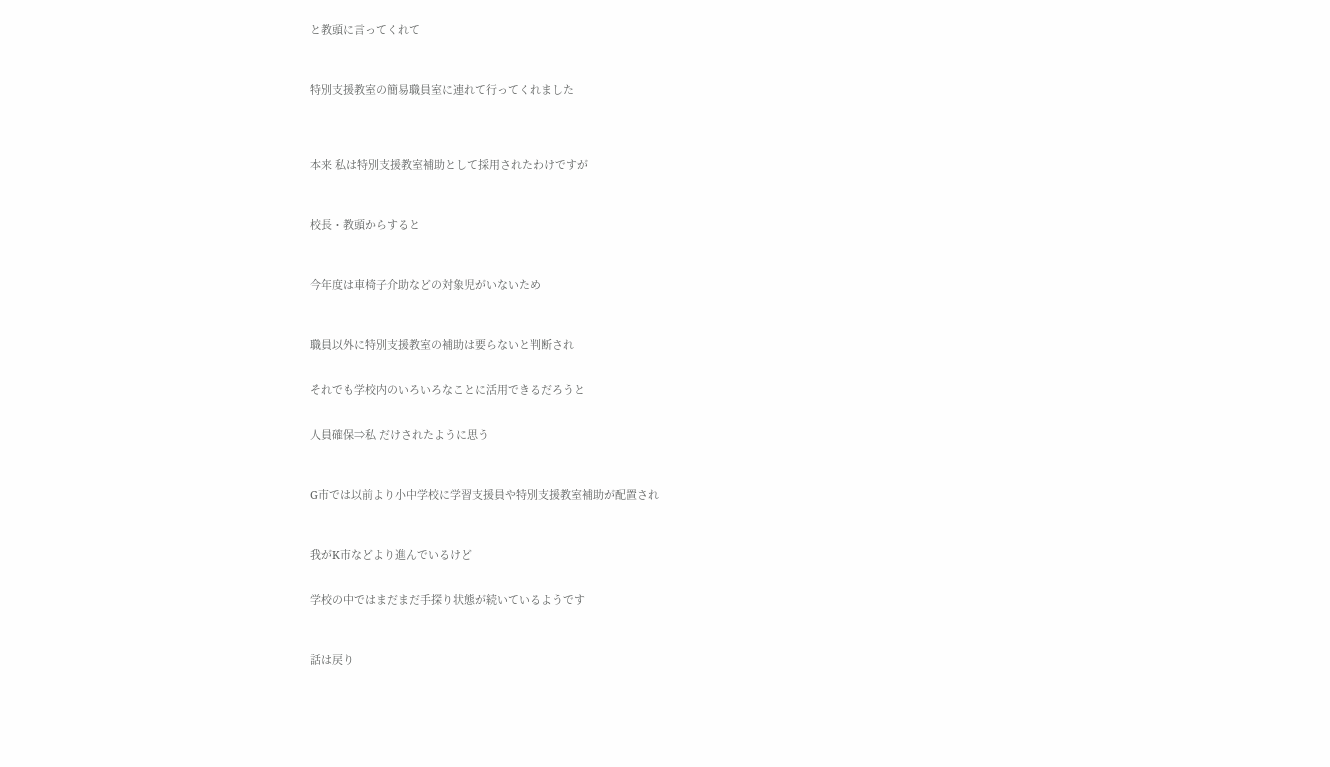と教頭に言ってくれて



特別支援教室の簡易職員室に連れて行ってくれました




本来 私は特別支援教室補助として採用されたわけですが



校長・教頭からすると



今年度は車椅子介助などの対象児がいないため



職員以外に特別支援教室の補助は要らないと判断され


それでも学校内のいろいろなことに活用できるだろうと


人員確保⇒私 だけされたように思う



G市では以前より小中学校に学習支援員や特別支援教室補助が配置され



我がK市などより進んでいるけど


学校の中ではまだまだ手探り状態が続いているようです



話は戻り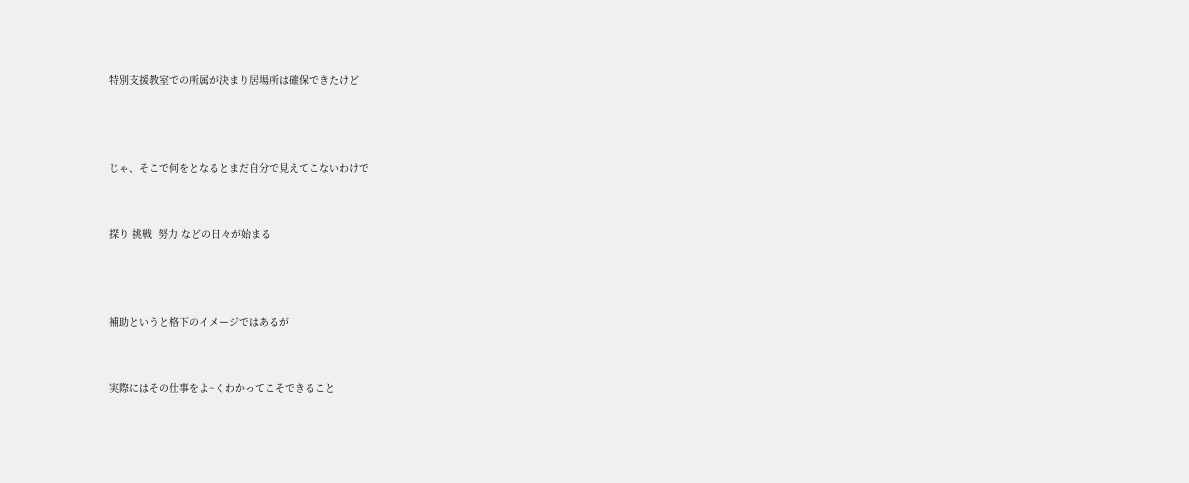特別支援教室での所属が決まり居場所は確保できたけど



じゃ、そこで何をとなるとまだ自分で見えてこないわけで


探り 挑戦  努力 などの日々が始まる



補助というと格下のイメージではあるが


実際にはその仕事をよ~くわかってこそできること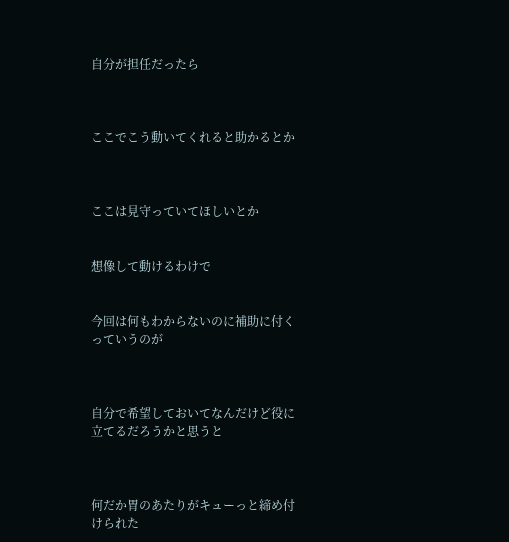自分が担任だったら



ここでこう動いてくれると助かるとか



ここは見守っていてほしいとか


想像して動けるわけで


今回は何もわからないのに補助に付くっていうのが



自分で希望しておいてなんだけど役に立てるだろうかと思うと



何だか胃のあたりがキューっと締め付けられた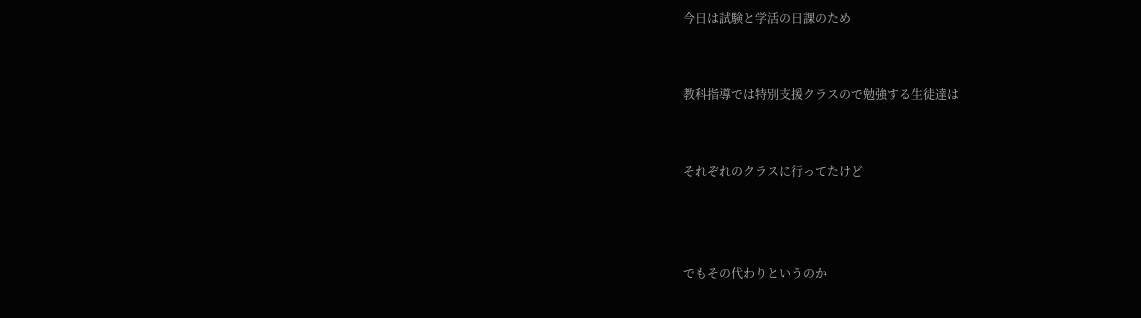今日は試験と学活の日課のため


教科指導では特別支援クラスので勉強する生徒達は


それぞれのクラスに行ってたけど



でもその代わりというのか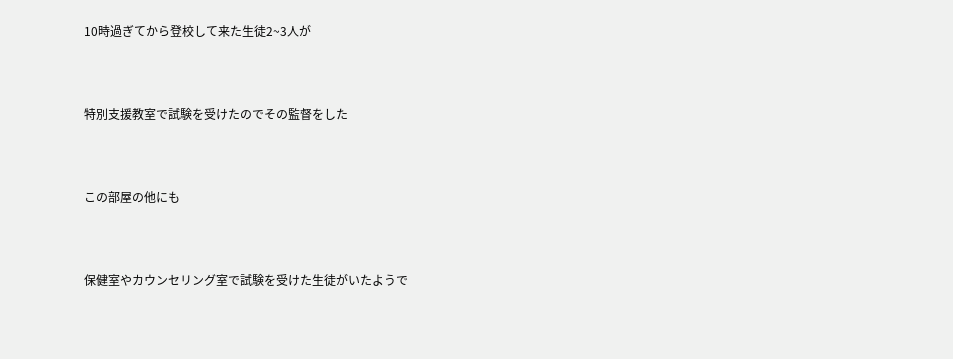10時過ぎてから登校して来た生徒2~3人が



特別支援教室で試験を受けたのでその監督をした



この部屋の他にも



保健室やカウンセリング室で試験を受けた生徒がいたようで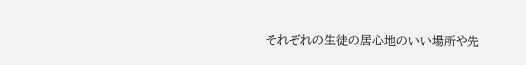それぞれの生徒の居心地のいい場所や先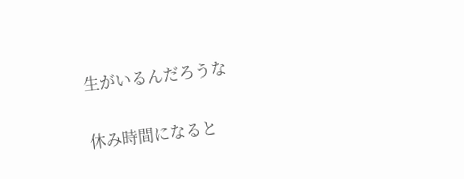生がいるんだろうな


休み時間になると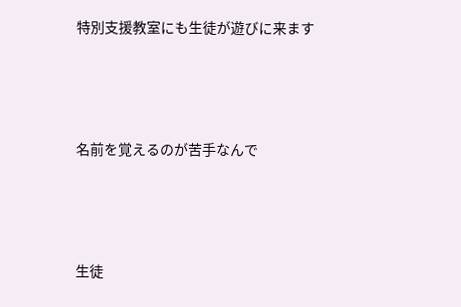特別支援教室にも生徒が遊びに来ます



名前を覚えるのが苦手なんで



生徒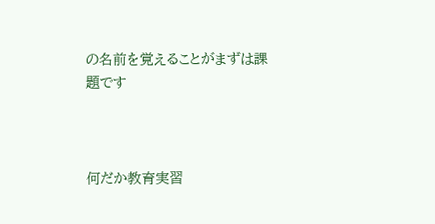の名前を覚えることがまずは課題です



何だか教育実習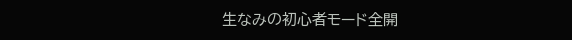生なみの初心者モード全開